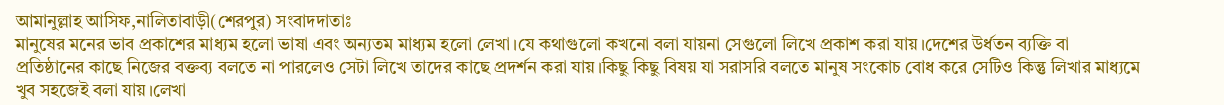আমানুল্লাহ আসিফ,নালিতাবাড়ী(শেরপুর) সংবাদদাতাঃ
মানুষের মনের ভাব প্রকাশের মাধ্যম হলো ভাষা এবং অন্যতম মাধ্যম হলো লেখা।যে কথাগুলো কখনো বলা যায়না সেগুলো লিখে প্রকাশ করা যায়।দেশের উর্ধতন ব্যক্তি বা প্রতিষ্ঠানের কাছে নিজের বক্তব্য বলতে না পারলেও সেটা লিখে তাদের কাছে প্রদর্শন করা যায়।কিছু কিছু বিষয় যা সরাসরি বলতে মানুষ সংকোচ বোধ করে সেটিও কিন্তু লিখার মাধ্যমে খুব সহজেই বলা যায়।লেখা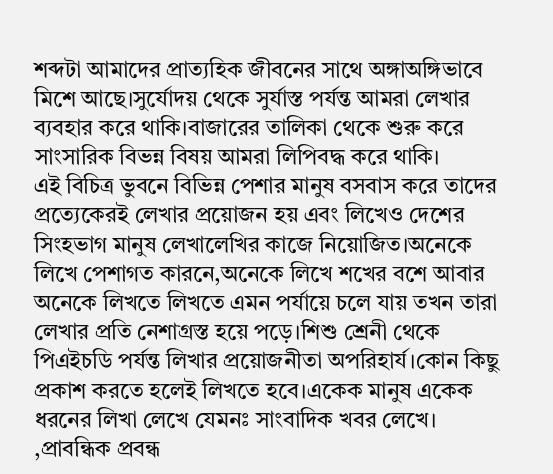শব্দটা আমাদের প্রাত্যহিক জীবনের সাথে অঙ্গাঅঙ্গিভাবে মিশে আছে।সুর্যোদয় থেকে সুর্যাস্ত পর্যন্ত আমরা লেখার ব্যবহার করে থাকি।বাজারের তালিকা থেকে শুরু করে সাংসারিক বিভন্ন বিষয় আমরা লিপিবদ্ধ করে থাকি।
এই বিচিত্র ভুবনে বিভিন্ন পেশার মানুষ বসবাস করে তাদের প্রত্যেকেরই লেখার প্রয়োজন হয় এবং লিখেও দেশের সিংহভাগ মানুষ লেখালেখির কাজে নিয়োজিত।অনেকে লিখে পেশাগত কারনে,অনেকে লিখে শখের বশে আবার অনেকে লিখতে লিখতে এমন পর্যায়ে চলে যায় তখন তারা লেখার প্রতি নেশাগ্রস্ত হয়ে পড়ে।শিশু শ্রেনী থেকে পিএইচডি পর্যন্ত লিখার প্রয়োজনীতা অপরিহার্য।কোন কিছু প্রকাশ করতে হলেই লিখতে হবে।একেক মানুষ একেক ধরনের লিখা লেখে যেমনঃ সাংবাদিক খবর লেখে।
,প্রাবন্ধিক প্রবন্ধ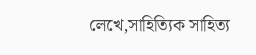লেখে,সাহিত্যিক সাহিত্য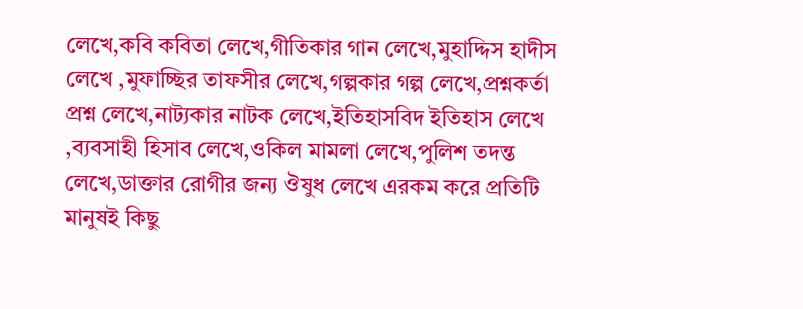লেখে,কবি কবিতা লেখে,গীতিকার গান লেখে,মুহাদ্দিস হাদীস লেখে ,মুফাচ্ছির তাফসীর লেখে,গল্পকার গল্প লেখে,প্রশ্নকর্তা প্রশ্ন লেখে,নাট্যকার নাটক লেখে,ইতিহাসবিদ ইতিহাস লেখে ,ব্যবসাহী হিসাব লেখে,ওকিল মামলা লেখে,পুলিশ তদন্ত লেখে,ডাক্তার রোগীর জন্য ঔষুধ লেখে এরকম করে প্রতিটি মানুষই কিছু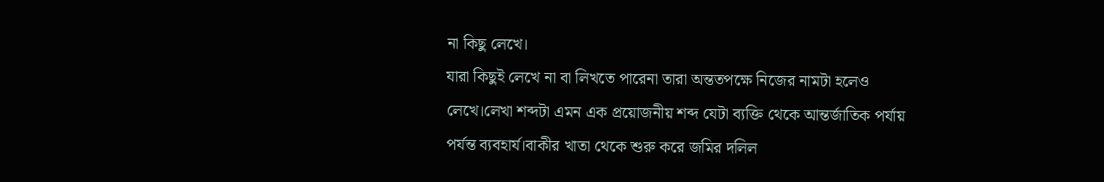না কিছু লেখে।
যারা কিছুই লেখে না বা লিখতে পারেনা তারা অন্ততপক্ষে নিজের নামটা হলেও লেখে।লেখা শব্দটা এমন এক প্রয়োজনীয় শব্দ যেটা ব্যক্তি থেকে আন্তর্জাতিক পর্যায় পর্যন্ত ব্যবহার্য।বাকীর খাতা থেকে শুরু করে জমির দলিল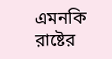এমনকি রাষ্টের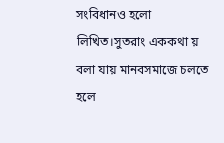সংবিধানও হলো লিখিত।সুতরাং এককথা য় বলা যায় মানবসমাজে চলতে হলে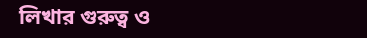লিখার গুরুত্ব ও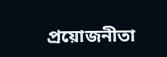প্রয়োজনীতা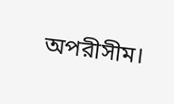অপরীসীম।